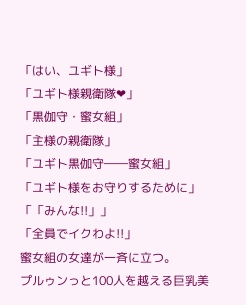「はい、ユギト様」
「ユギト様親衛隊❤」
「黒伽守・蜜女組」
「主様の親衛隊」
「ユギト黒伽守――蜜女組」
「ユギト様をお守りするために」
「「みんな!!」」
「全員でイクわよ!!」
蜜女組の女達が一斉に立つ。
プルゥンっと100人を越える巨乳美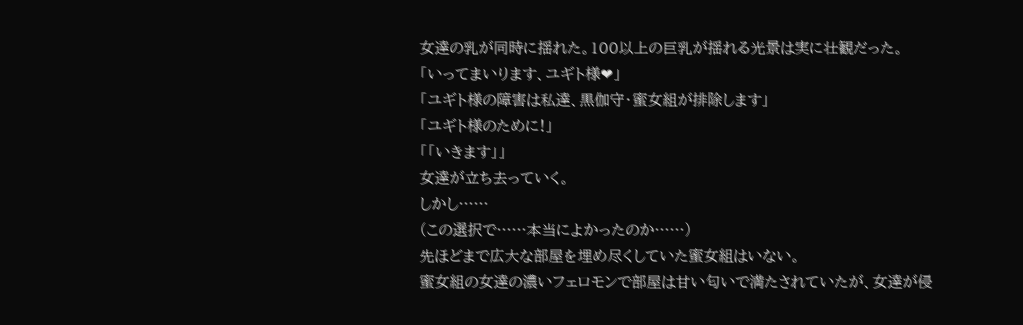女達の乳が同時に揺れた。100以上の巨乳が揺れる光景は実に壮観だった。
「いってまいります、ユギト様❤」
「ユギト様の障害は私達、黒伽守・蜜女組が排除します」
「ユギト様のために!」
「「いきます」」
女達が立ち去っていく。
しかし……
(この選択で……本当によかったのか……)
先ほどまで広大な部屋を埋め尽くしていた蜜女組はいない。
蜜女組の女達の濃いフェロモンで部屋は甘い匂いで満たされていたが、女達が侵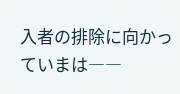入者の排除に向かっていまは――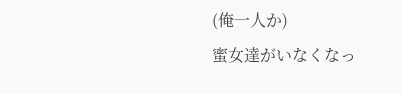(俺一人か)
蜜女達がいなくなっ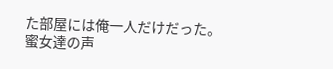た部屋には俺一人だけだった。
蜜女達の声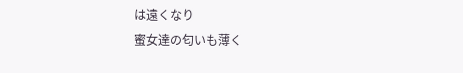は遠くなり
蜜女達の匂いも薄く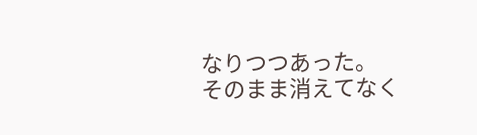なりつつあった。
そのまま消えてなく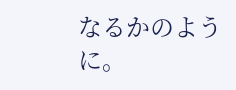なるかのように。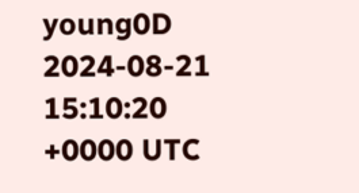young0D
2024-08-21 15:10:20 +0000 UTC